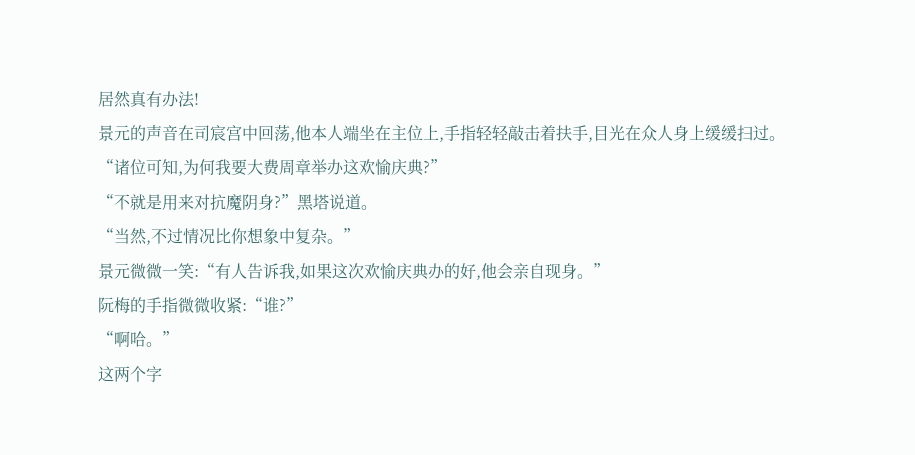居然真有办法!
景元的声音在司宸宫中回荡,他本人端坐在主位上,手指轻轻敲击着扶手,目光在众人身上缓缓扫过。
“诸位可知,为何我要大费周章举办这欢愉庆典?”
“不就是用来对抗魔阴身?”黑塔说道。
“当然,不过情况比你想象中复杂。”
景元微微一笑:“有人告诉我,如果这次欢愉庆典办的好,他会亲自现身。”
阮梅的手指微微收紧:“谁?”
“啊哈。”
这两个字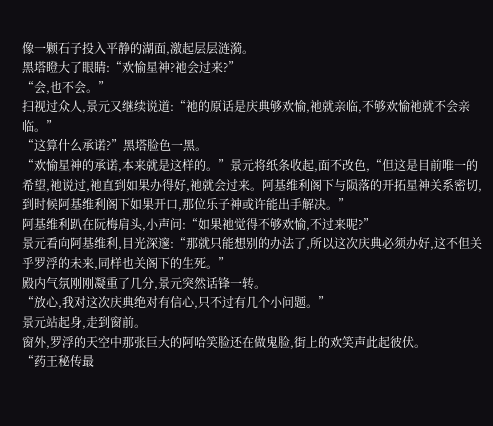像一颗石子投入平静的湖面,激起层层涟漪。
黑塔瞪大了眼睛:“欢愉星神?祂会过来?”
“会,也不会。”
扫视过众人,景元又继续说道:“祂的原话是庆典够欢愉,祂就亲临,不够欢愉祂就不会亲临。”
“这算什么承诺?”黑塔脸色一黑。
“欢愉星神的承诺,本来就是这样的。”景元将纸条收起,面不改色,“但这是目前唯一的希望,祂说过,祂直到如果办得好,祂就会过来。阿基维利阁下与陨落的开拓星神关系密切,到时候阿基维利阁下如果开口,那位乐子神或许能出手解决。”
阿基维利趴在阮梅肩头,小声问:“如果祂觉得不够欢愉,不过来呢?”
景元看向阿基维利,目光深邃:“那就只能想别的办法了,所以这次庆典必须办好,这不但关乎罗浮的未来,同样也关阁下的生死。”
殿内气氛刚刚凝重了几分,景元突然话锋一转。
“放心,我对这次庆典绝对有信心,只不过有几个小问题。”
景元站起身,走到窗前。
窗外,罗浮的天空中那张巨大的阿哈笑脸还在做鬼脸,街上的欢笑声此起彼伏。
“药王秘传最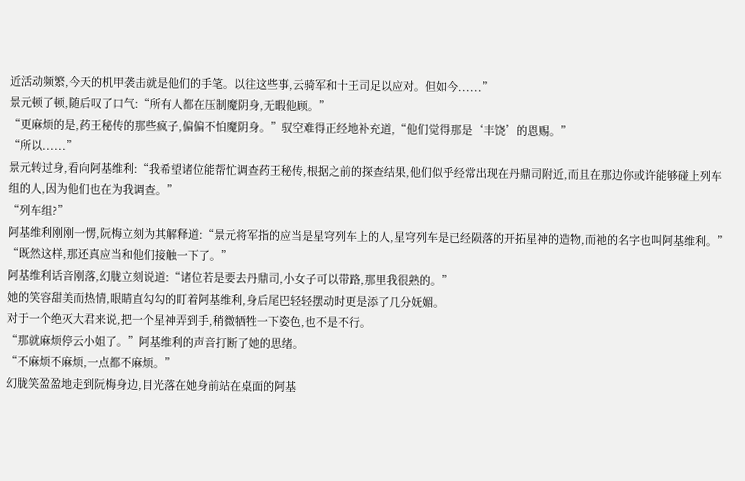近活动频繁,今天的机甲袭击就是他们的手笔。以往这些事,云骑军和十王司足以应对。但如今......”
景元顿了顿,随后叹了口气:“所有人都在压制魔阴身,无暇他顾。”
“更麻烦的是,药王秘传的那些疯子,偏偏不怕魔阴身。”驭空难得正经地补充道,“他们觉得那是‘丰饶’的恩赐。”
“所以......”
景元转过身,看向阿基维利:“我希望诸位能帮忙调查药王秘传,根据之前的探查结果,他们似乎经常出现在丹鼎司附近,而且在那边你或许能够碰上列车组的人,因为他们也在为我调查。”
“列车组?”
阿基维利刚刚一愣,阮梅立刻为其解释道:“景元将军指的应当是星穹列车上的人,星穹列车是已经陨落的开拓星神的造物,而祂的名字也叫阿基维利。”
“既然这样,那还真应当和他们接触一下了。”
阿基维利话音刚落,幻胧立刻说道:“诸位若是要去丹鼎司,小女子可以带路,那里我很熟的。”
她的笑容甜美而热情,眼睛直勾勾的盯着阿基维利,身后尾巴轻轻摆动时更是添了几分妩媚。
对于一个绝灭大君来说,把一个星神弄到手,稍微牺牲一下姿色,也不是不行。
“那就麻烦停云小姐了。”阿基维利的声音打断了她的思绪。
“不麻烦不麻烦,一点都不麻烦。”
幻胧笑盈盈地走到阮梅身边,目光落在她身前站在桌面的阿基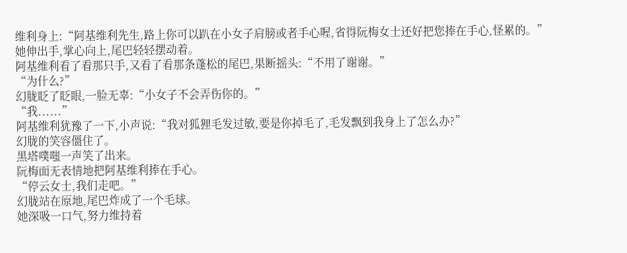维利身上:“阿基维利先生,路上你可以趴在小女子肩膀或者手心喔,省得阮梅女士还好把您捧在手心,怪累的。”
她伸出手,掌心向上,尾巴轻轻摆动着。
阿基维利看了看那只手,又看了看那条蓬松的尾巴,果断摇头:“不用了谢谢。”
“为什么?”
幻胧眨了眨眼,一脸无辜:“小女子不会弄伤你的。”
“我......”
阿基维利犹豫了一下,小声说:“我对狐狸毛发过敏,要是你掉毛了,毛发飘到我身上了怎么办?”
幻胧的笑容僵住了。
黑塔噗嗤一声笑了出来。
阮梅面无表情地把阿基维利捧在手心。
“停云女士,我们走吧。”
幻胧站在原地,尾巴炸成了一个毛球。
她深吸一口气,努力维持着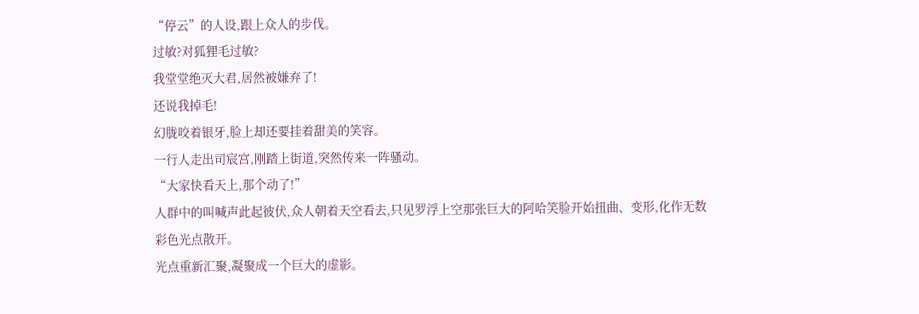“停云”的人设,跟上众人的步伐。
过敏?对狐狸毛过敏?
我堂堂绝灭大君,居然被嫌弃了!
还说我掉毛!
幻胧咬着银牙,脸上却还要挂着甜美的笑容。
一行人走出司宸宫,刚踏上街道,突然传来一阵骚动。
“大家快看天上,那个动了!”
人群中的叫喊声此起彼伏,众人朝着天空看去,只见罗浮上空那张巨大的阿哈笑脸开始扭曲、变形,化作无数彩色光点散开。
光点重新汇聚,凝聚成一个巨大的虚影。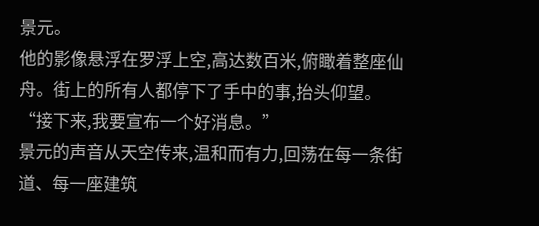景元。
他的影像悬浮在罗浮上空,高达数百米,俯瞰着整座仙舟。街上的所有人都停下了手中的事,抬头仰望。
“接下来,我要宣布一个好消息。”
景元的声音从天空传来,温和而有力,回荡在每一条街道、每一座建筑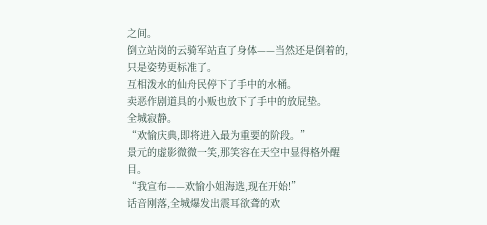之间。
倒立站岗的云骑军站直了身体——当然还是倒着的,只是姿势更标准了。
互相泼水的仙舟民停下了手中的水桶。
卖恶作剧道具的小贩也放下了手中的放屁垫。
全城寂静。
“欢愉庆典,即将进入最为重要的阶段。”
景元的虚影微微一笑,那笑容在天空中显得格外醒目。
“我宣布——欢愉小姐海选,现在开始!”
话音刚落,全城爆发出震耳欲聋的欢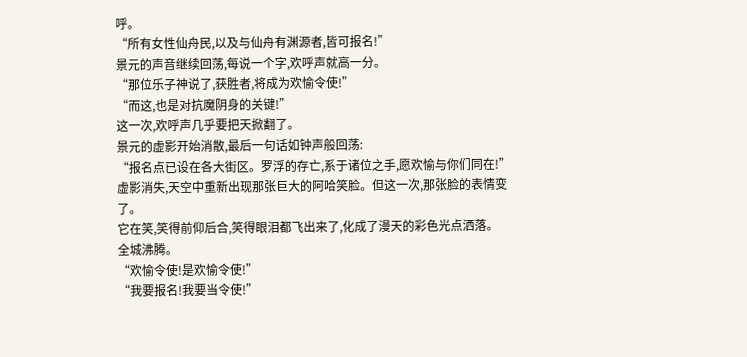呼。
“所有女性仙舟民,以及与仙舟有渊源者,皆可报名!”
景元的声音继续回荡,每说一个字,欢呼声就高一分。
“那位乐子神说了,获胜者,将成为欢愉令使!”
“而这,也是对抗魔阴身的关键!”
这一次,欢呼声几乎要把天掀翻了。
景元的虚影开始消散,最后一句话如钟声般回荡:
“报名点已设在各大街区。罗浮的存亡,系于诸位之手,愿欢愉与你们同在!”
虚影消失,天空中重新出现那张巨大的阿哈笑脸。但这一次,那张脸的表情变了。
它在笑,笑得前仰后合,笑得眼泪都飞出来了,化成了漫天的彩色光点洒落。
全城沸腾。
“欢愉令使!是欢愉令使!”
“我要报名!我要当令使!”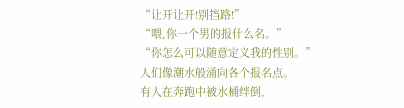“让开让开!别挡路!”
“喂,你一个男的报什么名。”
“你怎么可以随意定义我的性别。”
人们像潮水般涌向各个报名点。
有人在奔跑中被水桶绊倒,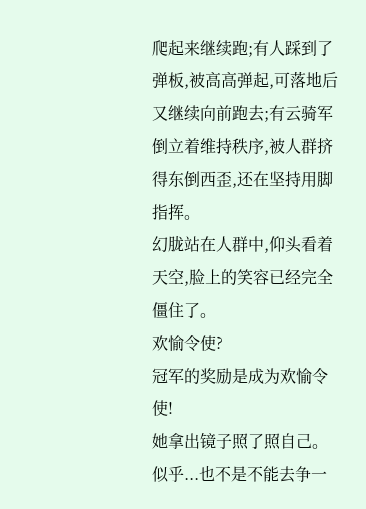爬起来继续跑;有人踩到了弹板,被高高弹起,可落地后又继续向前跑去;有云骑军倒立着维持秩序,被人群挤得东倒西歪,还在坚持用脚指挥。
幻胧站在人群中,仰头看着天空,脸上的笑容已经完全僵住了。
欢愉令使?
冠军的奖励是成为欢愉令使!
她拿出镜子照了照自己。
似乎...也不是不能去争一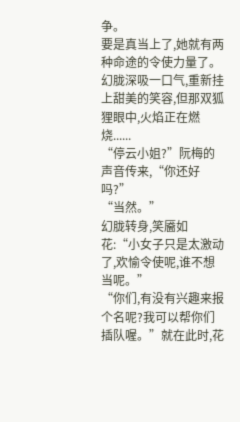争。
要是真当上了,她就有两种命途的令使力量了。
幻胧深吸一口气,重新挂上甜美的笑容,但那双狐狸眼中,火焰正在燃烧......
“停云小姐?”阮梅的声音传来,“你还好吗?”
“当然。”
幻胧转身,笑靥如花:“小女子只是太激动了,欢愉令使呢,谁不想当呢。”
“你们,有没有兴趣来报个名呢?我可以帮你们插队喔。”就在此时,花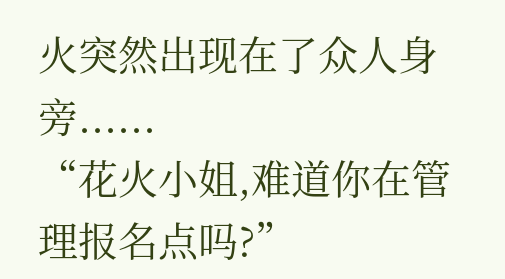火突然出现在了众人身旁......
“花火小姐,难道你在管理报名点吗?”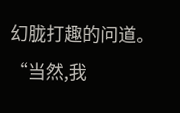幻胧打趣的问道。
“当然,我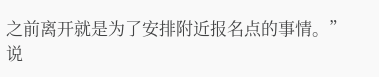之前离开就是为了安排附近报名点的事情。”
说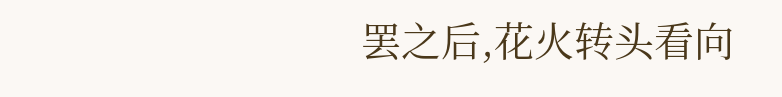罢之后,花火转头看向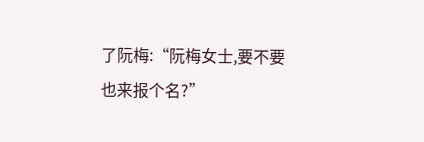了阮梅:“阮梅女士,要不要也来报个名?”